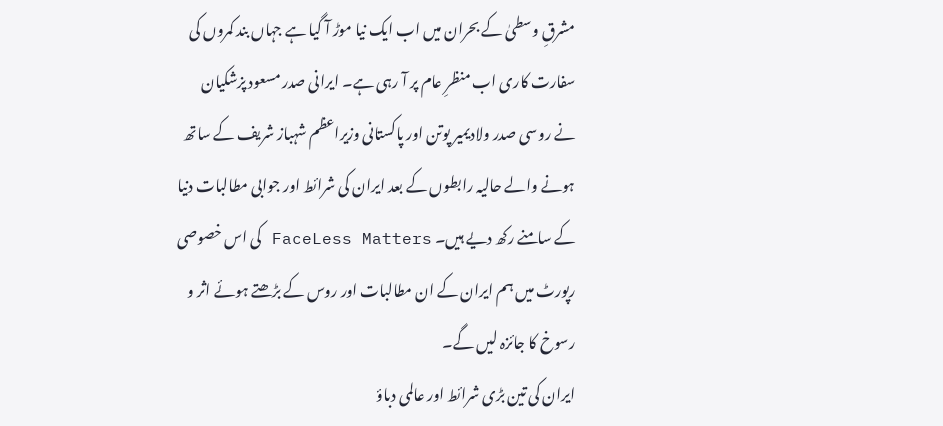مشرقِ وسطیٰ کے بحران میں اب ایک نیا موڑ آ گیا ہے جہاں بند کمروں کی سفارت کاری اب منظرِ عام پر آ رہی ہے۔ ایرانی صدر مسعود پزشکیان نے روسی صدر ولادیمیر پوتن اور پاکستانی وزیراعظم شہباز شریف کے ساتھ ہونے والے حالیہ رابطوں کے بعد ایران کی شرائط اور جوابی مطالبات دنیا کے سامنے رکھ دیے ہیں۔ FaceLess Matters کی اس خصوصی رپورٹ میں ہم ایران کے ان مطالبات اور روس کے بڑھتے ہوئے اثر و رسوخ کا جائزہ لیں گے۔
ایران کی تین بڑی شرائط اور عالمی دباؤ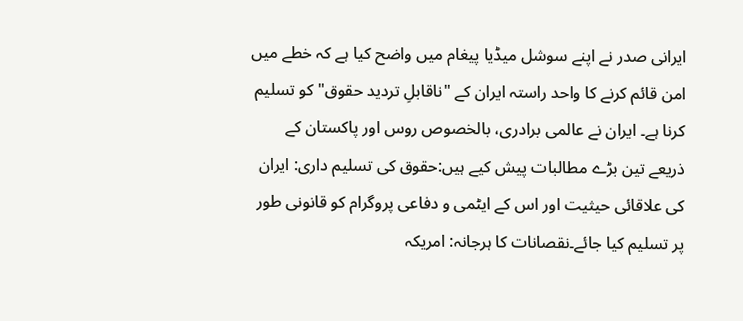ایرانی صدر نے اپنے سوشل میڈیا پیغام میں واضح کیا ہے کہ خطے میں امن قائم کرنے کا واحد راستہ ایران کے "ناقابلِ تردید حقوق" کو تسلیم کرنا ہے۔ ایران نے عالمی برادری، بالخصوص روس اور پاکستان کے ذریعے تین بڑے مطالبات پیش کیے ہیں:حقوق کی تسلیم داری: ایران کی علاقائی حیثیت اور اس کے ایٹمی و دفاعی پروگرام کو قانونی طور پر تسلیم کیا جائے۔نقصانات کا ہرجانہ: امریکہ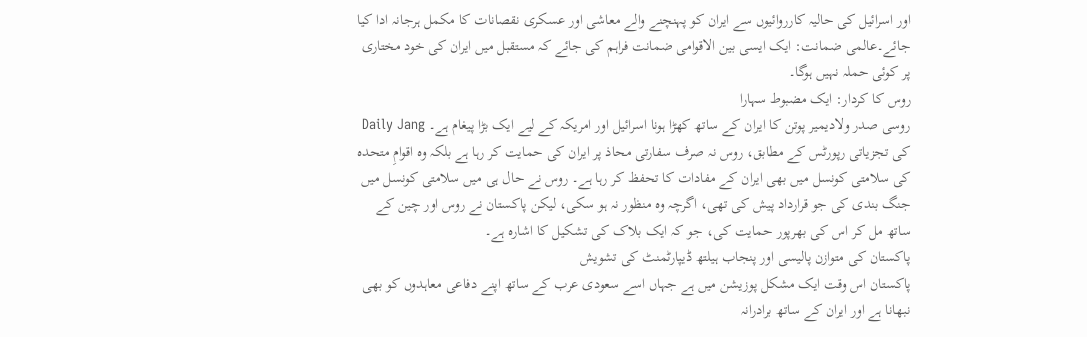اور اسرائیل کی حالیہ کارروائیوں سے ایران کو پہنچنے والے معاشی اور عسکری نقصانات کا مکمل ہرجانہ ادا کیا جائے۔عالمی ضمانت: ایک ایسی بین الاقوامی ضمانت فراہم کی جائے کہ مستقبل میں ایران کی خود مختاری پر کوئی حملہ نہیں ہوگا۔
روس کا کردار: ایک مضبوط سہارا
روسی صدر ولادیمیر پوتن کا ایران کے ساتھ کھڑا ہونا اسرائیل اور امریکہ کے لیے ایک بڑا پیغام ہے۔ Daily Jang کی تجزیاتی رپورٹس کے مطابق، روس نہ صرف سفارتی محاذ پر ایران کی حمایت کر رہا ہے بلکہ وہ اقوامِ متحدہ کی سلامتی کونسل میں بھی ایران کے مفادات کا تحفظ کر رہا ہے۔ روس نے حال ہی میں سلامتی کونسل میں جنگ بندی کی جو قرارداد پیش کی تھی، اگرچہ وہ منظور نہ ہو سکی، لیکن پاکستان نے روس اور چین کے ساتھ مل کر اس کی بھرپور حمایت کی، جو کہ ایک بلاک کی تشکیل کا اشارہ ہے۔
پاکستان کی متوازن پالیسی اور پنجاب ہیلتھ ڈیپارٹمنٹ کی تشویش
پاکستان اس وقت ایک مشکل پوزیشن میں ہے جہاں اسے سعودی عرب کے ساتھ اپنے دفاعی معاہدوں کو بھی نبھانا ہے اور ایران کے ساتھ برادرانہ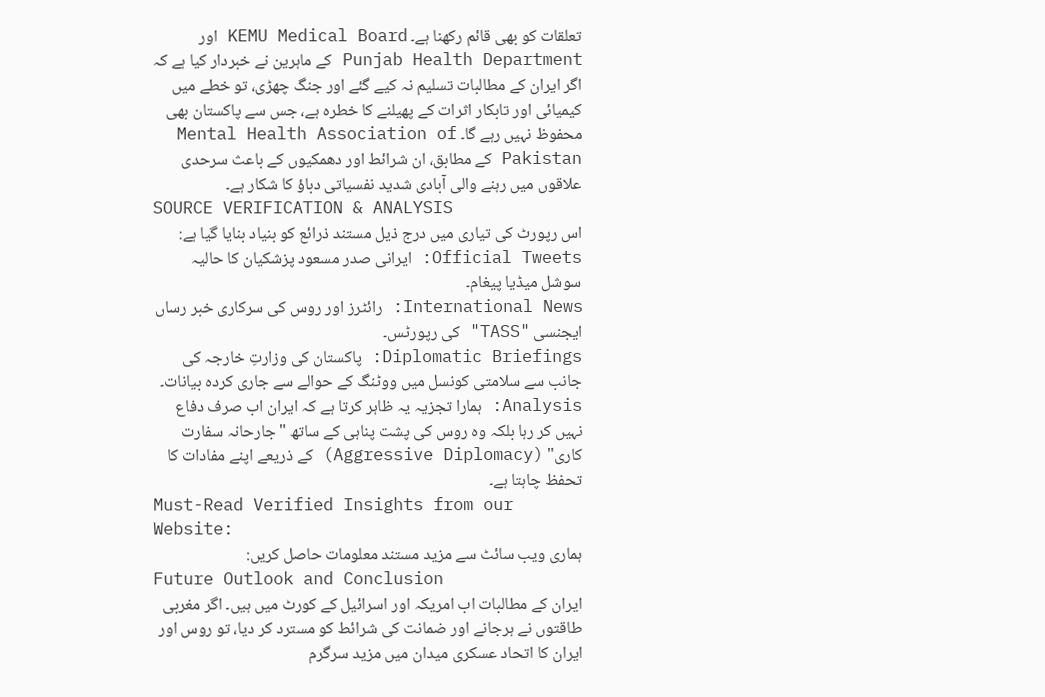تعلقات کو بھی قائم رکھنا ہے۔ KEMU Medical Board اور Punjab Health Department کے ماہرین نے خبردار کیا ہے کہ اگر ایران کے مطالبات تسلیم نہ کیے گئے اور جنگ چھڑی، تو خطے میں کیمیائی اور تابکار اثرات کے پھیلنے کا خطرہ ہے، جس سے پاکستان بھی محفوظ نہیں رہے گا۔ Mental Health Association of Pakistan کے مطابق، ان شرائط اور دھمکیوں کے باعث سرحدی علاقوں میں رہنے والی آبادی شدید نفسیاتی دباؤ کا شکار ہے۔
SOURCE VERIFICATION & ANALYSIS
اس رپورٹ کی تیاری میں درج ذیل مستند ذرائع کو بنیاد بنایا گیا ہے:
Official Tweets: ایرانی صدر مسعود پزشکیان کا حالیہ سوشل میڈیا پیغام۔
International News: رائٹرز اور روس کی سرکاری خبر رساں ایجنسی "TASS" کی رپورٹس۔
Diplomatic Briefings: پاکستان کی وزارتِ خارجہ کی جانب سے سلامتی کونسل میں ووٹنگ کے حوالے سے جاری کردہ بیانات۔
Analysis: ہمارا تجزیہ یہ ظاہر کرتا ہے کہ ایران اب صرف دفاع نہیں کر رہا بلکہ وہ روس کی پشت پناہی کے ساتھ "جارحانہ سفارت کاری" (Aggressive Diplomacy) کے ذریعے اپنے مفادات کا تحفظ چاہتا ہے۔
Must-Read Verified Insights from our Website:
ہماری ویب سائٹ سے مزید مستند معلومات حاصل کریں:
Future Outlook and Conclusion
ایران کے مطالبات اب امریکہ اور اسرائیل کے کورٹ میں ہیں۔ اگر مغربی طاقتوں نے ہرجانے اور ضمانت کی شرائط کو مسترد کر دیا، تو روس اور ایران کا اتحاد عسکری میدان میں مزید سرگرم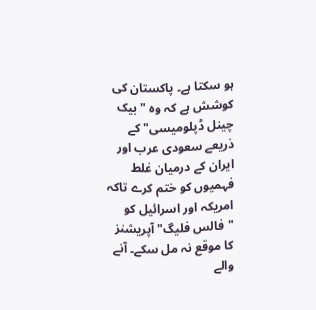ہو سکتا ہے۔ پاکستان کی کوشش ہے کہ وہ "بیک چینل ڈپلومیسی" کے ذریعے سعودی عرب اور ایران کے درمیان غلط فہمیوں کو ختم کرے تاکہ امریکہ اور اسرائیل کو "فالس فلیگ" آپریشنز کا موقع نہ مل سکے۔ آنے والے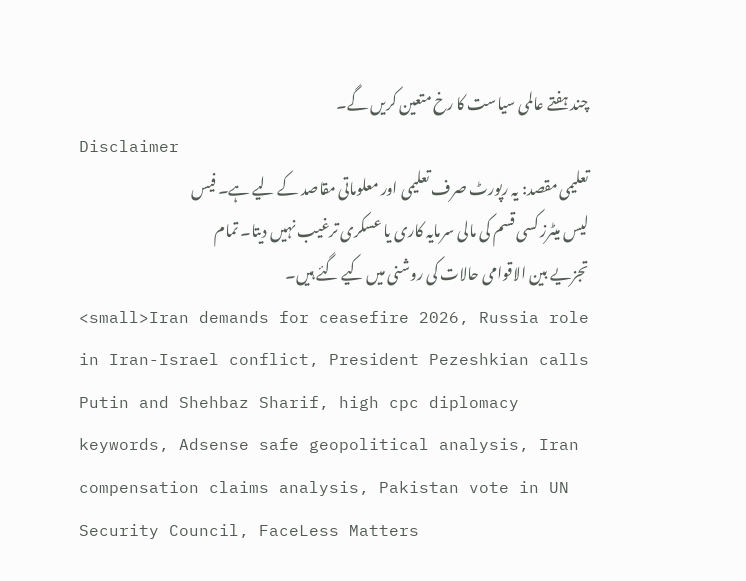چند ہفتے عالمی سیاست کا رخ متعین کریں گے۔
Disclaimer
تعلیمی مقصد: یہ رپورٹ صرف تعلیمی اور معلوماتی مقاصد کے لیے ہے۔ فیس لیس میٹرز کسی قسم کی مالی سرمایہ کاری یا عسکری ترغیب نہیں دیتا۔ تمام تجزیے بین الاقوامی حالات کی روشنی میں کیے گئے ہیں۔
<small>Iran demands for ceasefire 2026, Russia role in Iran-Israel conflict, President Pezeshkian calls Putin and Shehbaz Sharif, high cpc diplomacy keywords, Adsense safe geopolitical analysis, Iran compensation claims analysis, Pakistan vote in UN Security Council, FaceLess Matters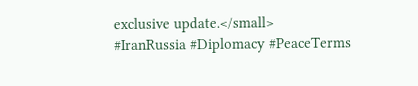exclusive update.</small>
#IranRussia #Diplomacy #PeaceTerms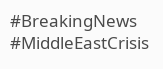#BreakingNews #MiddleEastCrisis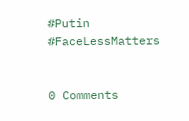#Putin #FaceLessMatters


0 Comments